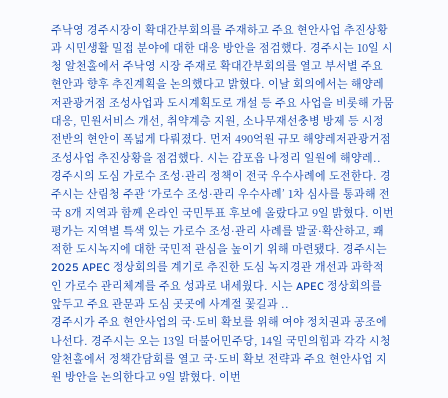주낙영 경주시장이 확대간부회의를 주재하고 주요 현안사업 추진상황과 시민생활 밀접 분야에 대한 대응 방안을 점검했다. 경주시는 10일 시청 알천홀에서 주낙영 시장 주재로 확대간부회의를 열고 부서별 주요 현안과 향후 추진계획을 논의했다고 밝혔다. 이날 회의에서는 해양레저관광거점 조성사업과 도시계획도로 개설 등 주요 사업을 비롯해 가뭄 대응, 민원서비스 개선, 취약계층 지원, 소나무재선충병 방제 등 시정 전반의 현안이 폭넓게 다뤄졌다. 먼저 490억원 규모 해양레저관광거점 조성사업 추진상황을 점검했다. 시는 감포읍 나정리 일원에 해양레..
경주시의 도심 가로수 조성·관리 정책이 전국 우수사례에 도전한다. 경주시는 산림청 주관 ‘가로수 조성·관리 우수사례’ 1차 심사를 통과해 전국 8개 지역과 함께 온라인 국민투표 후보에 올랐다고 9일 밝혔다. 이번 평가는 지역별 특색 있는 가로수 조성·관리 사례를 발굴·확산하고, 쾌적한 도시녹지에 대한 국민적 관심을 높이기 위해 마련됐다. 경주시는 2025 APEC 정상회의를 계기로 추진한 도심 녹지경관 개선과 과학적인 가로수 관리체계를 주요 성과로 내세웠다. 시는 APEC 정상회의를 앞두고 주요 관문과 도심 곳곳에 사계절 꽃길과 ..
경주시가 주요 현안사업의 국·도비 확보를 위해 여야 정치권과 공조에 나선다. 경주시는 오는 13일 더불어민주당, 14일 국민의힘과 각각 시청 알천홀에서 정책간담회를 열고 국·도비 확보 전략과 주요 현안사업 지원 방안을 논의한다고 9일 밝혔다. 이번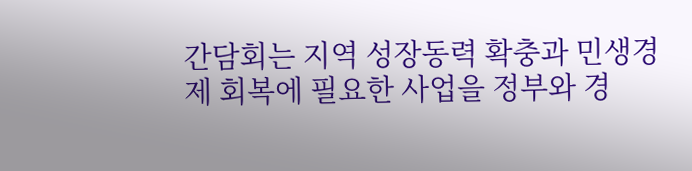간담회는 지역 성장동력 확충과 민생경제 회복에 필요한 사업을 정부와 경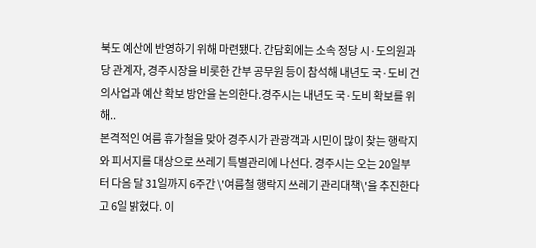북도 예산에 반영하기 위해 마련됐다. 간담회에는 소속 정당 시·도의원과 당 관계자, 경주시장을 비롯한 간부 공무원 등이 참석해 내년도 국·도비 건의사업과 예산 확보 방안을 논의한다.경주시는 내년도 국·도비 확보를 위해..
본격적인 여름 휴가철을 맞아 경주시가 관광객과 시민이 많이 찾는 행락지와 피서지를 대상으로 쓰레기 특별관리에 나선다. 경주시는 오는 20일부터 다음 달 31일까지 6주간 \'여름철 행락지 쓰레기 관리대책\'을 추진한다고 6일 밝혔다. 이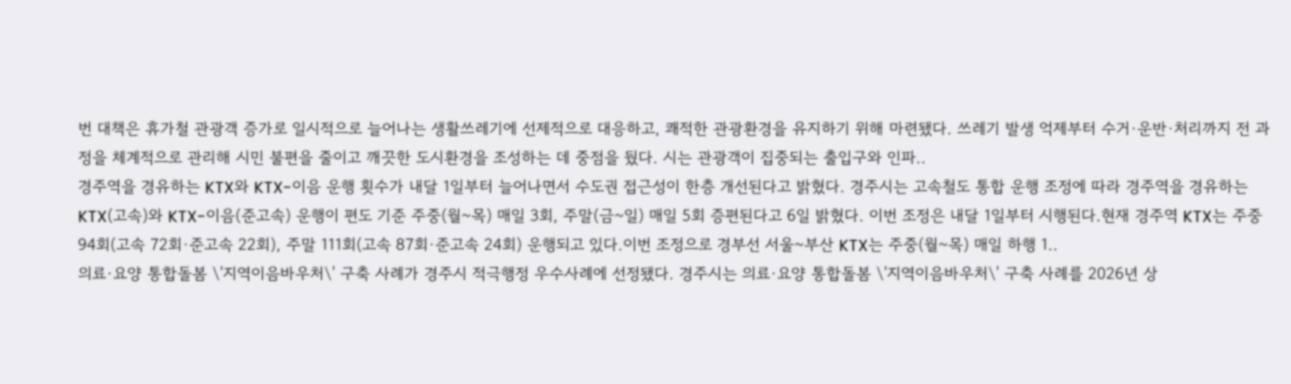번 대책은 휴가철 관광객 증가로 일시적으로 늘어나는 생활쓰레기에 선제적으로 대응하고, 쾌적한 관광환경을 유지하기 위해 마련됐다. 쓰레기 발생 억제부터 수거·운반·처리까지 전 과정을 체계적으로 관리해 시민 불편을 줄이고 깨끗한 도시환경을 조성하는 데 중점을 뒀다. 시는 관광객이 집중되는 출입구와 인파..
경주역을 경유하는 KTX와 KTX-이음 운행 횟수가 내달 1일부터 늘어나면서 수도권 접근성이 한층 개선된다고 밝혔다. 경주시는 고속철도 통합 운행 조정에 따라 경주역을 경유하는 KTX(고속)와 KTX-이음(준고속) 운행이 편도 기준 주중(월~목) 매일 3회, 주말(금~일) 매일 5회 증편된다고 6일 밝혔다. 이번 조정은 내달 1일부터 시행된다.현재 경주역 KTX는 주중 94회(고속 72회·준고속 22회), 주말 111회(고속 87회·준고속 24회) 운행되고 있다.이번 조정으로 경부선 서울~부산 KTX는 주중(월~목) 매일 하행 1..
의료·요양 통합돌봄 \'지역이음바우처\' 구축 사례가 경주시 적극행정 우수사례에 선정됐다. 경주시는 의료·요양 통합돌봄 \'지역이음바우처\' 구축 사례를 2026년 상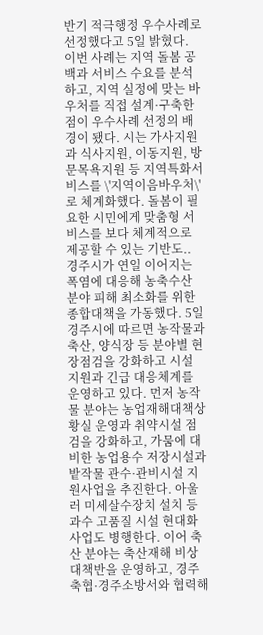반기 적극행정 우수사례로 선정했다고 5일 밝혔다. 이번 사례는 지역 돌봄 공백과 서비스 수요를 분석하고, 지역 실정에 맞는 바우처를 직접 설계·구축한 점이 우수사례 선정의 배경이 됐다. 시는 가사지원과 식사지원, 이동지원, 방문목욕지원 등 지역특화서비스를 \'지역이음바우처\'로 체계화했다. 돌봄이 필요한 시민에게 맞춤형 서비스를 보다 체계적으로 제공할 수 있는 기반도..
경주시가 연일 이어지는 폭염에 대응해 농축수산 분야 피해 최소화를 위한 종합대책을 가동했다. 5일 경주시에 따르면 농작물과 축산, 양식장 등 분야별 현장점검을 강화하고 시설 지원과 긴급 대응체계를 운영하고 있다. 먼저 농작물 분야는 농업재해대책상황실 운영과 취약시설 점검을 강화하고, 가뭄에 대비한 농업용수 저장시설과 밭작물 관수·관비시설 지원사업을 추진한다. 아울러 미세살수장치 설치 등 과수 고품질 시설 현대화 사업도 병행한다. 이어 축산 분야는 축산재해 비상대책반을 운영하고, 경주축협·경주소방서와 협력해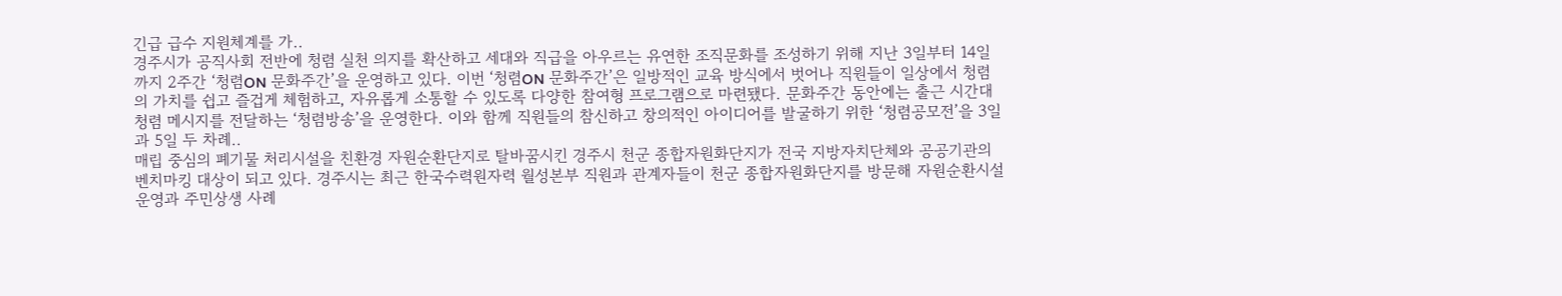긴급 급수 지원체계를 가..
경주시가 공직사회 전반에 청렴 실천 의지를 확산하고 세대와 직급을 아우르는 유연한 조직문화를 조성하기 위해 지난 3일부터 14일까지 2주간 ‘청렴ON 문화주간’을 운영하고 있다. 이번 ‘청렴ON 문화주간’은 일방적인 교육 방식에서 벗어나 직원들이 일상에서 청렴의 가치를 쉽고 즐겁게 체험하고, 자유롭게 소통할 수 있도록 다양한 참여형 프로그램으로 마련됐다. 문화주간 동안에는 출근 시간대 청렴 메시지를 전달하는 ‘청렴방송’을 운영한다. 이와 함께 직원들의 참신하고 창의적인 아이디어를 발굴하기 위한 ‘청렴공모전’을 3일과 5일 두 차례..
매립 중심의 폐기물 처리시설을 친환경 자원순환단지로 탈바꿈시킨 경주시 천군 종합자원화단지가 전국 지방자치단체와 공공기관의 벤치마킹 대상이 되고 있다. 경주시는 최근 한국수력원자력 월성본부 직원과 관계자들이 천군 종합자원화단지를 방문해 자원순환시설 운영과 주민상생 사례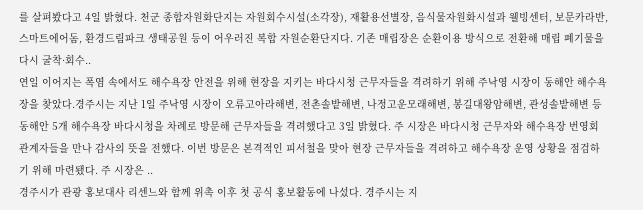를 살펴봤다고 4일 밝혔다. 천군 종합자원화단지는 자원회수시설(소각장), 재활용선별장, 음식물자원화시설과 웰빙센터, 보문카라반, 스마트에어돔, 환경드림파크 생태공원 등이 어우러진 복합 자원순환단지다. 기존 매립장은 순환이용 방식으로 전환해 매립 폐기물을 다시 굴착·회수..
연일 이어지는 폭염 속에서도 해수욕장 안전을 위해 현장을 지키는 바다시청 근무자들을 격려하기 위해 주낙영 시장이 동해안 해수욕장을 찾았다.경주시는 지난 1일 주낙영 시장이 오류고아라해변, 전촌솔밭해변, 나정고운모래해변, 봉길대왕암해변, 관성솔밭해변 등 동해안 5개 해수욕장 바다시청을 차례로 방문해 근무자들을 격려했다고 3일 밝혔다. 주 시장은 바다시청 근무자와 해수욕장 번영회 관계자들을 만나 감사의 뜻을 전했다. 이번 방문은 본격적인 피서철을 맞아 현장 근무자들을 격려하고 해수욕장 운영 상황을 점검하기 위해 마련됐다. 주 시장은 ..
경주시가 관광 홍보대사 리센느와 함께 위촉 이후 첫 공식 홍보활동에 나섰다. 경주시는 지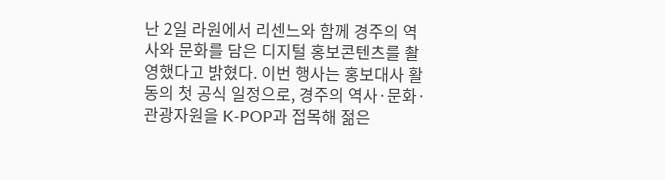난 2일 라원에서 리센느와 함께 경주의 역사와 문화를 담은 디지털 홍보콘텐츠를 촬영했다고 밝혔다. 이번 행사는 홍보대사 활동의 첫 공식 일정으로, 경주의 역사·문화·관광자원을 K-POP과 접목해 젊은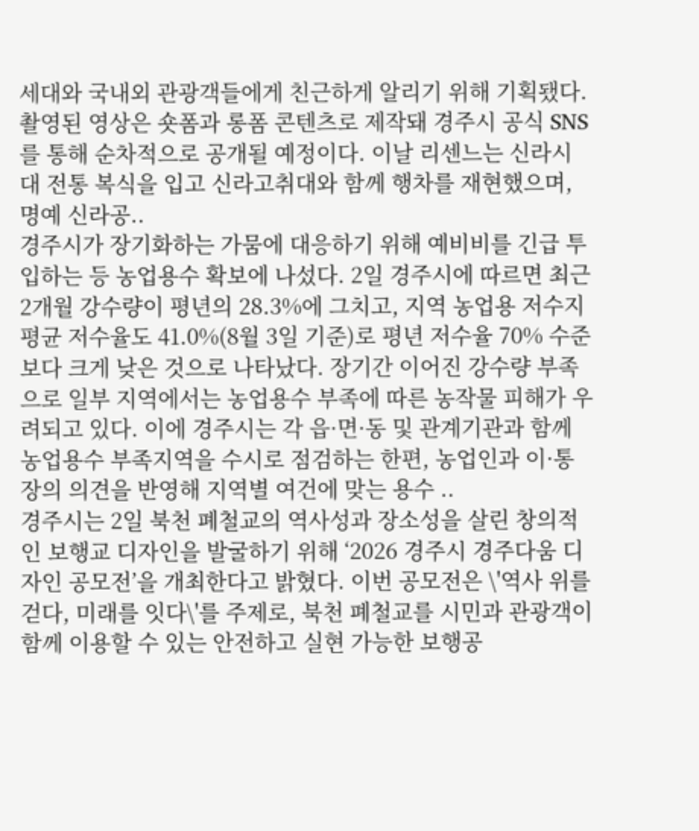세대와 국내외 관광객들에게 친근하게 알리기 위해 기획됐다. 촬영된 영상은 숏폼과 롱폼 콘텐츠로 제작돼 경주시 공식 SNS를 통해 순차적으로 공개될 예정이다. 이날 리센느는 신라시대 전통 복식을 입고 신라고취대와 함께 행차를 재현했으며, 명예 신라공..
경주시가 장기화하는 가뭄에 대응하기 위해 예비비를 긴급 투입하는 등 농업용수 확보에 나섰다. 2일 경주시에 따르면 최근 2개월 강수량이 평년의 28.3%에 그치고, 지역 농업용 저수지 평균 저수율도 41.0%(8월 3일 기준)로 평년 저수율 70% 수준보다 크게 낮은 것으로 나타났다. 장기간 이어진 강수량 부족으로 일부 지역에서는 농업용수 부족에 따른 농작물 피해가 우려되고 있다. 이에 경주시는 각 읍·면·동 및 관계기관과 함께 농업용수 부족지역을 수시로 점검하는 한편, 농업인과 이·통장의 의견을 반영해 지역별 여건에 맞는 용수 ..
경주시는 2일 북천 폐철교의 역사성과 장소성을 살린 창의적인 보행교 디자인을 발굴하기 위해 ‘2026 경주시 경주다움 디자인 공모전’을 개최한다고 밝혔다. 이번 공모전은 \'역사 위를 걷다, 미래를 잇다\'를 주제로, 북천 폐철교를 시민과 관광객이 함께 이용할 수 있는 안전하고 실현 가능한 보행공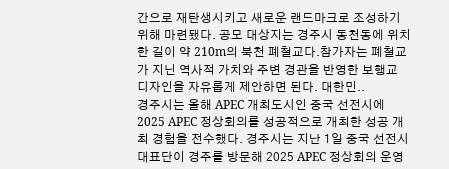간으로 재탄생시키고 새로운 랜드마크로 조성하기 위해 마련됐다. 공모 대상지는 경주시 동천동에 위치한 길이 약 210m의 북천 폐철교다.참가자는 폐철교가 지닌 역사적 가치와 주변 경관을 반영한 보행교 디자인을 자유롭게 제안하면 된다. 대한민..
경주시는 올해 APEC 개최도시인 중국 선전시에 2025 APEC 정상회의를 성공적으로 개최한 성공 개최 경험을 전수했다. 경주시는 지난 1일 중국 선전시 대표단이 경주를 방문해 2025 APEC 정상회의 운영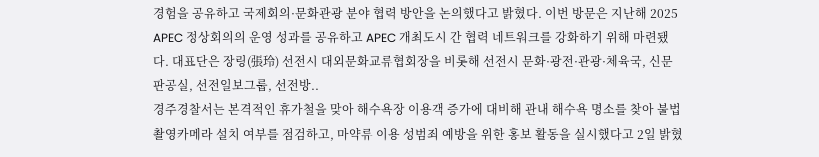경험을 공유하고 국제회의·문화관광 분야 협력 방안을 논의했다고 밝혔다. 이번 방문은 지난해 2025 APEC 정상회의의 운영 성과를 공유하고 APEC 개최도시 간 협력 네트워크를 강화하기 위해 마련됐다. 대표단은 장링(張玲) 선전시 대외문화교류협회장을 비롯해 선전시 문화·광전·관광·체육국, 신문판공실, 선전일보그룹, 선전방..
경주경찰서는 본격적인 휴가철을 맞아 해수욕장 이용객 증가에 대비해 관내 해수욕 명소를 찾아 불법촬영카메라 설치 여부를 점검하고, 마약류 이용 성범죄 예방을 위한 홍보 활동을 실시했다고 2일 밝혔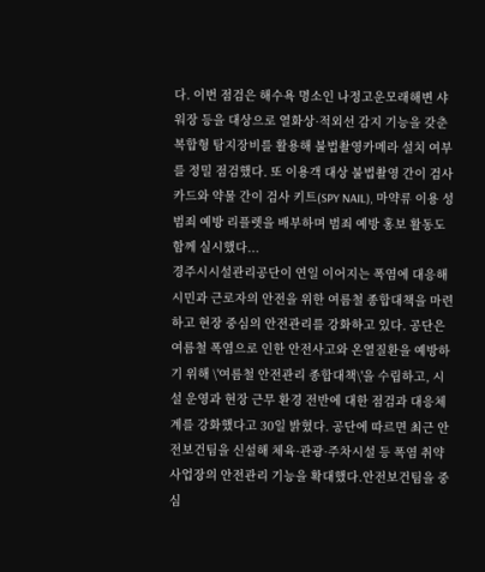다. 이번 점검은 해수욕 명소인 나정고운모래해변 샤워장 등을 대상으로 열화상·적외선 감지 기능을 갖춘 복합형 탐지장비를 활용해 불법촬영카메라 설치 여부를 정밀 점검했다. 또 이용객 대상 불법촬영 간이 검사 카드와 약물 간이 검사 키트(SPY NAIL), 마약류 이용 성범죄 예방 리플렛을 배부하며 범죄 예방 홍보 활동도 함께 실시했다...
경주시시설관리공단이 연일 이어지는 폭염에 대응해 시민과 근로자의 안전을 위한 여름철 종합대책을 마련하고 현장 중심의 안전관리를 강화하고 있다. 공단은 여름철 폭염으로 인한 안전사고와 온열질환을 예방하기 위해 \'여름철 안전관리 종합대책\'을 수립하고, 시설 운영과 현장 근무 환경 전반에 대한 점검과 대응체계를 강화했다고 30일 밝혔다. 공단에 따르면 최근 안전보건팀을 신설해 체육·관광·주차시설 등 폭염 취약 사업장의 안전관리 기능을 확대했다.안전보건팀을 중심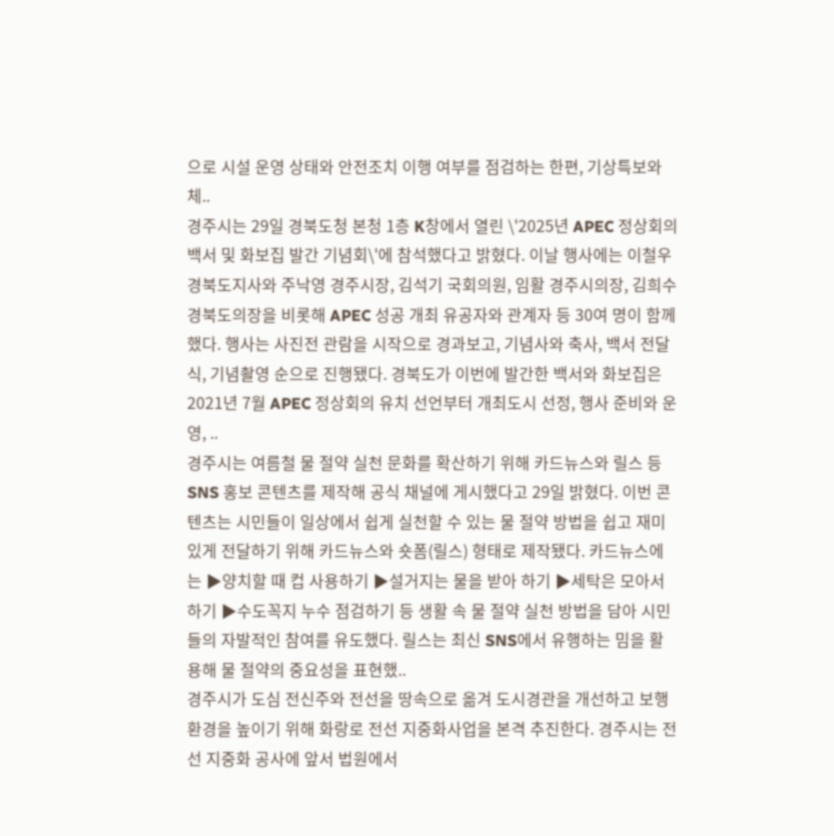으로 시설 운영 상태와 안전조치 이행 여부를 점검하는 한편, 기상특보와 체..
경주시는 29일 경북도청 본청 1층 K창에서 열린 \'2025년 APEC 정상회의 백서 및 화보집 발간 기념회\'에 참석했다고 밝혔다. 이날 행사에는 이철우 경북도지사와 주낙영 경주시장, 김석기 국회의원, 임활 경주시의장, 김희수 경북도의장을 비롯해 APEC 성공 개최 유공자와 관계자 등 30여 명이 함께했다. 행사는 사진전 관람을 시작으로 경과보고, 기념사와 축사, 백서 전달식, 기념촬영 순으로 진행됐다. 경북도가 이번에 발간한 백서와 화보집은 2021년 7월 APEC 정상회의 유치 선언부터 개최도시 선정, 행사 준비와 운영, ..
경주시는 여름철 물 절약 실천 문화를 확산하기 위해 카드뉴스와 릴스 등 SNS 홍보 콘텐츠를 제작해 공식 채널에 게시했다고 29일 밝혔다. 이번 콘텐츠는 시민들이 일상에서 쉽게 실천할 수 있는 물 절약 방법을 쉽고 재미있게 전달하기 위해 카드뉴스와 숏폼(릴스) 형태로 제작됐다. 카드뉴스에는 ▶양치할 때 컵 사용하기 ▶설거지는 물을 받아 하기 ▶세탁은 모아서 하기 ▶수도꼭지 누수 점검하기 등 생활 속 물 절약 실천 방법을 담아 시민들의 자발적인 참여를 유도했다. 릴스는 최신 SNS에서 유행하는 밈을 활용해 물 절약의 중요성을 표현했..
경주시가 도심 전신주와 전선을 땅속으로 옮겨 도시경관을 개선하고 보행환경을 높이기 위해 화랑로 전선 지중화사업을 본격 추진한다. 경주시는 전선 지중화 공사에 앞서 법원에서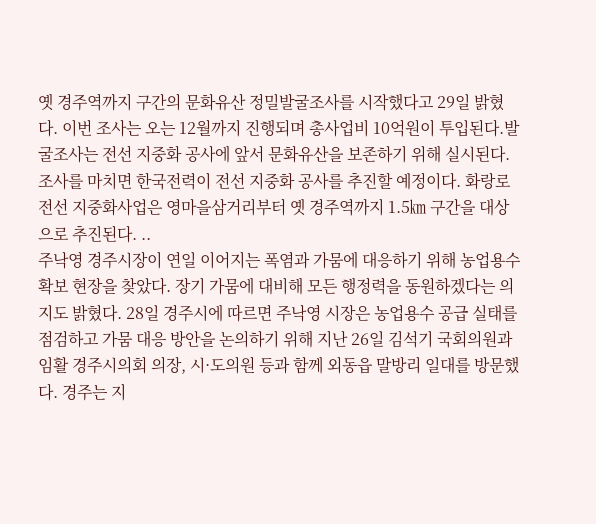옛 경주역까지 구간의 문화유산 정밀발굴조사를 시작했다고 29일 밝혔다. 이번 조사는 오는 12월까지 진행되며 총사업비 10억원이 투입된다.발굴조사는 전선 지중화 공사에 앞서 문화유산을 보존하기 위해 실시된다. 조사를 마치면 한국전력이 전선 지중화 공사를 추진할 예정이다. 화랑로 전선 지중화사업은 영마을삼거리부터 옛 경주역까지 1.5㎞ 구간을 대상으로 추진된다. ..
주낙영 경주시장이 연일 이어지는 폭염과 가뭄에 대응하기 위해 농업용수 확보 현장을 찾았다. 장기 가뭄에 대비해 모든 행정력을 동원하겠다는 의지도 밝혔다. 28일 경주시에 따르면 주낙영 시장은 농업용수 공급 실태를 점검하고 가뭄 대응 방안을 논의하기 위해 지난 26일 김석기 국회의원과 임활 경주시의회 의장, 시·도의원 등과 함께 외동읍 말방리 일대를 방문했다. 경주는 지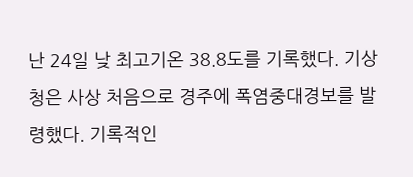난 24일 낮 최고기온 38.8도를 기록했다. 기상청은 사상 처음으로 경주에 폭염중대경보를 발령했다. 기록적인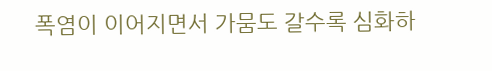폭염이 이어지면서 가뭄도 갈수록 심화하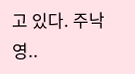고 있다. 주낙영..